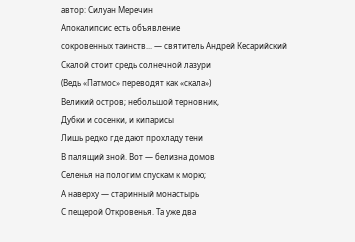автор: Силуан Меречин
Апокалипсис есть объявление
сокровенных таинств... — святитель Андрей Кесарийский
Скалой стоит средь солнечной лазури
(Ведь «Патмос» переводят как «скала»)
Великий остров; небольшой терновник,
Дубки и сосенки, и кипарисы
Лишь редко где дают прохладу тени
В палящий зной. Вот — белизна домов
Селенья на пологим спускам к морю;
А наверху — старинный монастырь
С пещерой Откровенья. Та уже два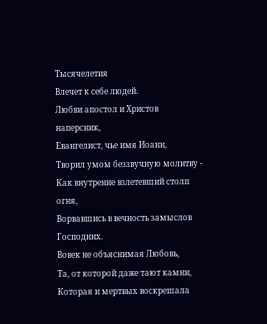Тысячелетия
Влечет к себе людей.
Любви апостол и Христов наперсник,
Евангелист, чье имя Иоанн,
Творил умом беззвучную молитву -
Как внутренне взлетевший столп огня,
Ворвавшись в вечность замыслов Господних.
Вовек не объяснимая Любовь,
Та, от которой даже тают камни,
Которая и мертвых воскрешала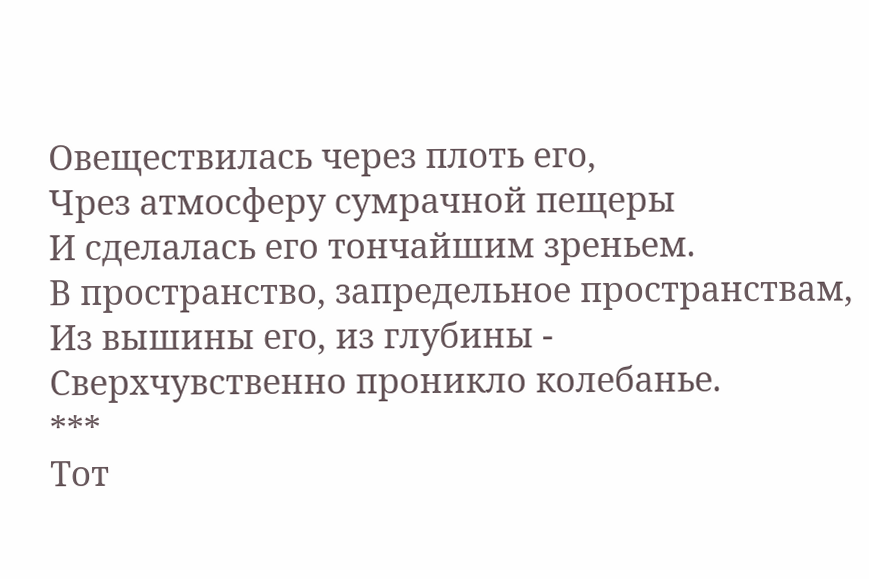Овеществилась через плоть его,
Чрез атмосферу сумрачной пещеры
И сделалась его тончайшим зреньем.
В пространство, запредельное пространствам,
Из вышины его, из глубины -
Сверхчувственно проникло колебанье.
***
Тот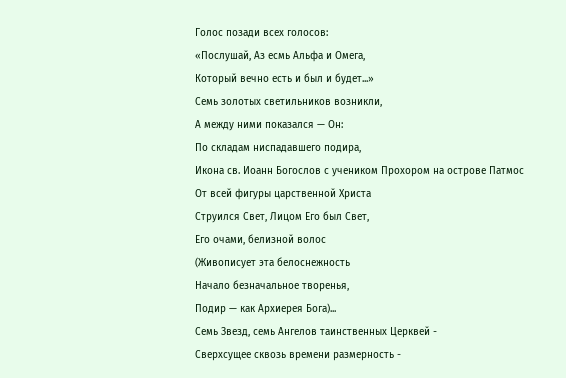Голос позади всех голосов:
«Послушай, Аз есмь Альфа и Омега,
Который вечно есть и был и будет...»
Семь золотых светильников возникли,
А между ними показался — Он:
По складам ниспадавшего подира,
Икона св. Иоанн Богослов с учеником Прохором на острове Патмос
От всей фигуры царственной Христа
Струился Свет, Лицом Его был Свет,
Его очами, белизной волос
(Живописует эта белоснежность
Начало безначальное творенья,
Подир — как Архиерея Бога)...
Семь Звезд, семь Ангелов таинственных Церквей -
Сверхсущее сквозь времени размерность -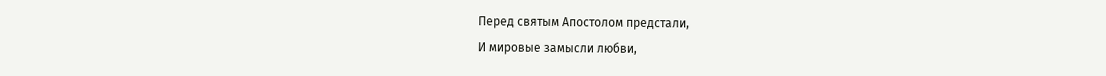Перед святым Апостолом предстали,
И мировые замысли любви,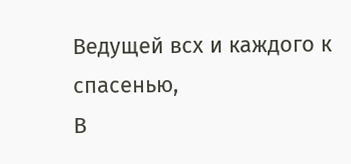Ведущей всх и каждого к спасенью,
В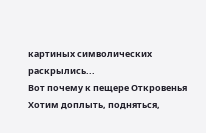картиных символических раскрылись...
Вот почему к пещере Откровенья
Хотим доплыть, подняться,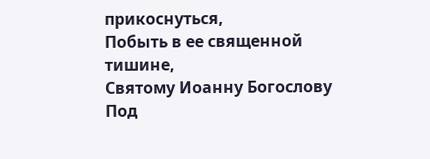прикоснуться,
Побыть в ее священной тишине,
Святому Иоанну Богослову
Под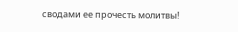сводами ее прочесть молитвы!